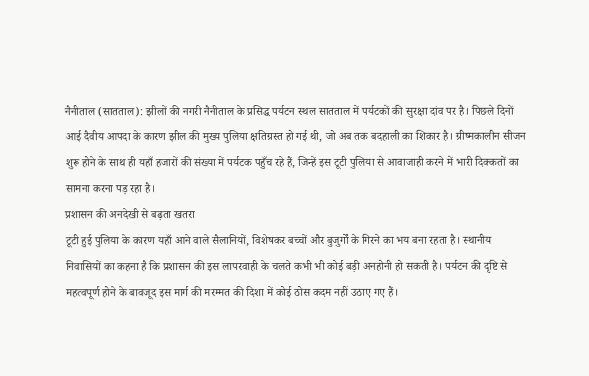नैनीताल (सातताल): झीलों की नगरी नैनीताल के प्रसिद्ध पर्यटन स्थल सातताल में पर्यटकों की सुरक्षा दांव पर है। पिछले दिनों आई दैवीय आपदा के कारण झील की मुख्य पुलिया क्षतिग्रस्त हो गई थी, जो अब तक बदहाली का शिकार है। ग्रीष्मकालीन सीजन शुरू होने के साथ ही यहाँ हजारों की संख्या में पर्यटक पहुँच रहे हैं, जिन्हें इस टूटी पुलिया से आवाजाही करने में भारी दिक्कतों का सामना करना पड़ रहा है।
प्रशासन की अनदेखी से बढ़ता खतरा
टूटी हुई पुलिया के कारण यहाँ आने वाले सैलानियों, विशेषकर बच्चों और बुजुर्गों के गिरने का भय बना रहता है। स्थानीय निवासियों का कहना है कि प्रशासन की इस लापरवाही के चलते कभी भी कोई बड़ी अनहोनी हो सकती है। पर्यटन की दृष्टि से महत्वपूर्ण होने के बावजूद इस मार्ग की मरम्मत की दिशा में कोई ठोस कदम नहीं उठाए गए हैं।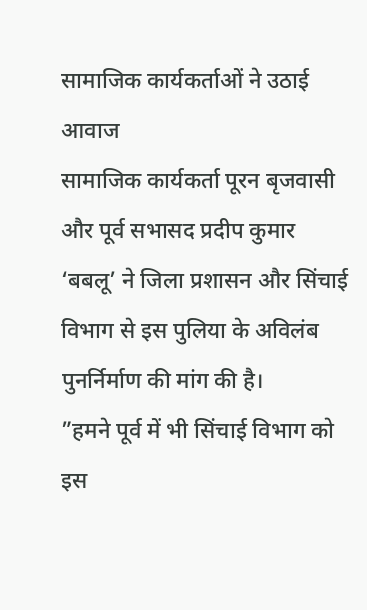सामाजिक कार्यकर्ताओं ने उठाई आवाज
सामाजिक कार्यकर्ता पूरन बृजवासी और पूर्व सभासद प्रदीप कुमार ‘बबलू’ ने जिला प्रशासन और सिंचाई विभाग से इस पुलिया के अविलंब पुनर्निर्माण की मांग की है।
”हमने पूर्व में भी सिंचाई विभाग को इस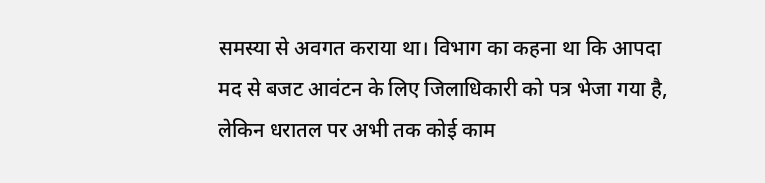समस्या से अवगत कराया था। विभाग का कहना था कि आपदा मद से बजट आवंटन के लिए जिलाधिकारी को पत्र भेजा गया है, लेकिन धरातल पर अभी तक कोई काम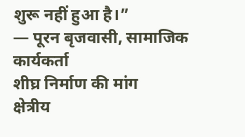शुरू नहीं हुआ है।”
— पूरन बृजवासी, सामाजिक कार्यकर्ता
शीघ्र निर्माण की मांग
क्षेत्रीय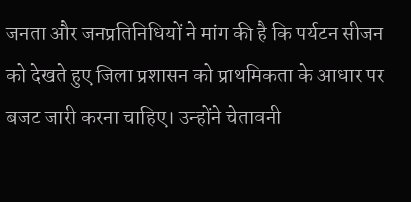जनता और जनप्रतिनिधियों ने मांग की है कि पर्यटन सीजन को देखते हुए जिला प्रशासन को प्राथमिकता के आधार पर बजट जारी करना चाहिए। उन्होंने चेतावनी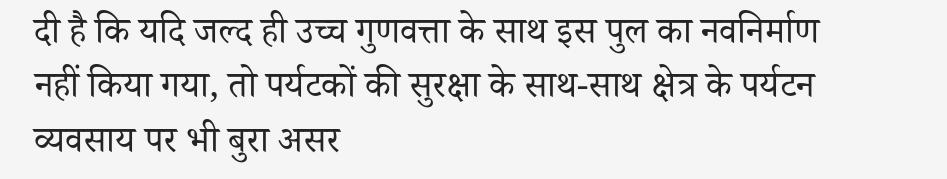दी है कि यदि जल्द ही उच्च गुणवत्ता के साथ इस पुल का नवनिर्माण नहीं किया गया, तो पर्यटकों की सुरक्षा के साथ-साथ क्षेत्र के पर्यटन व्यवसाय पर भी बुरा असर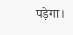पड़ेगा।